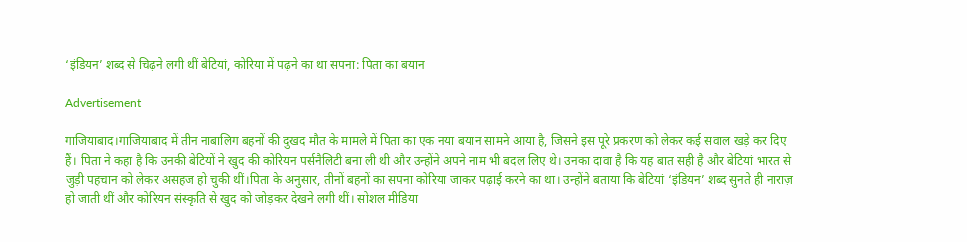‘इंडियन’ शब्द से चिढ़ने लगी थीं बेटियां, कोरिया में पढ़ने का था सपना: पिता का बयान

Advertisement

गाजियाबाद।गाजियाबाद में तीन नाबालिग बहनों की दुखद मौत के मामले में पिता का एक नया बयान सामने आया है, जिसने इस पूरे प्रकरण को लेकर कई सवाल खड़े कर दिए हैं। पिता ने कहा है कि उनकी बेटियों ने खुद की कोरियन पर्सनैलिटी बना ली थी और उन्होंने अपने नाम भी बदल लिए थे। उनका दावा है कि यह बात सही है और बेटियां भारत से जुड़ी पहचान को लेकर असहज हो चुकी थीं।पिता के अनुसार, तीनों बहनों का सपना कोरिया जाकर पढ़ाई करने का था। उन्होंने बताया कि बेटियां ‘इंडियन’ शब्द सुनते ही नाराज़ हो जाती थीं और कोरियन संस्कृति से खुद को जोड़कर देखने लगी थीं। सोशल मीडिया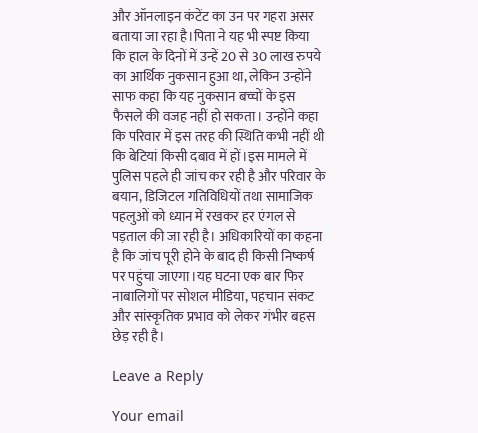और ऑनलाइन कंटेंट का उन पर गहरा असर बताया जा रहा है।पिता ने यह भी स्पष्ट किया कि हाल के दिनों में उन्हें 20 से 30 लाख रुपये का आर्थिक नुकसान हुआ था, लेकिन उन्होंने साफ कहा कि यह नुकसान बच्चों के इस फैसले की वजह नहीं हो सकता। उन्होंने कहा कि परिवार में इस तरह की स्थिति कभी नहीं थी कि बेटियां किसी दबाव में हों।इस मामले में पुलिस पहले ही जांच कर रही है और परिवार के बयान, डिजिटल गतिविधियों तथा सामाजिक पहलुओं को ध्यान में रखकर हर एंगल से पड़ताल की जा रही है। अधिकारियों का कहना है कि जांच पूरी होने के बाद ही किसी निष्कर्ष पर पहुंचा जाएगा।यह घटना एक बार फिर नाबालिगों पर सोशल मीडिया, पहचान संकट और सांस्कृतिक प्रभाव को लेकर गंभीर बहस छेड़ रही है।

Leave a Reply

Your email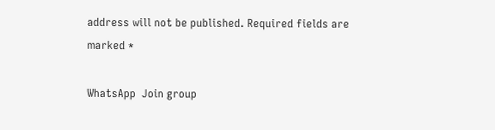address will not be published. Required fields are marked *

WhatsApp  Join group